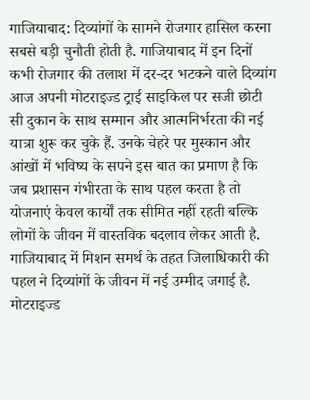गाजियाबाद: दिव्यांगों के सामने रोजगार हासिल करना सबसे बड़ी चुनौती होती है. गाजियाबाद में इन दिनों कभी रोजगार की तलाश में दर-दर भटकने वाले दिव्यांग आज अपनी मोटराइज्ड ट्राई साइकिल पर सजी छोटी सी दुकान के साथ सम्मान और आत्मनिर्भरता की नई यात्रा शुरू कर चुके हैं. उनके चेहरे पर मुस्कान और आंखों में भविष्य के सपने इस बात का प्रमाण है कि जब प्रशासन गंभीरता के साथ पहल करता है तो योजनाएं केवल कार्यों तक सीमित नहीं रहती बल्कि लोगों के जीवन में वास्तविक बदलाव लेकर आती है.
गाजियाबाद में मिशन समर्थ के तहत जिलाधिकारी की पहल ने दिव्यांगों के जीवन में नई उम्मीद जगाई है. मोटराइज्ड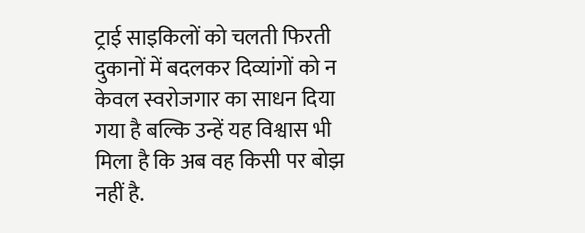ट्राई साइकिलों को चलती फिरती दुकानों में बदलकर दिव्यांगों को न केवल स्वरोजगार का साधन दिया गया है बल्कि उन्हें यह विश्वास भी मिला है कि अब वह किसी पर बोझ नहीं है.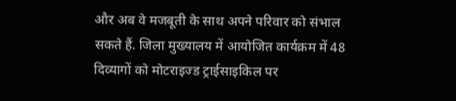और अब वे मजबूती के साथ अपने परिवार को संभाल सकते हैं. जिला मुख्यालय में आयोजित कार्यक्रम में 48 दिव्यागों को मोटराइज्ड ट्राईसाइकिल पर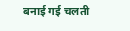बनाई गई चलती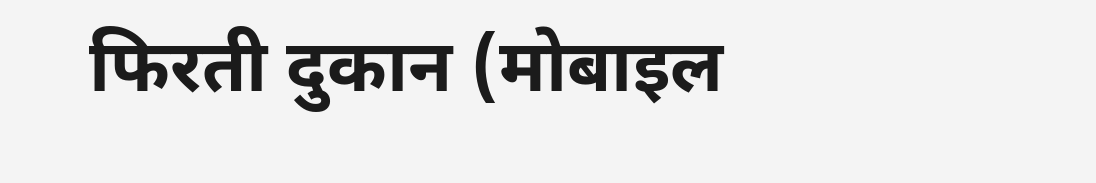फिरती दुकान (मोबाइल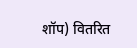शॉप) वितरित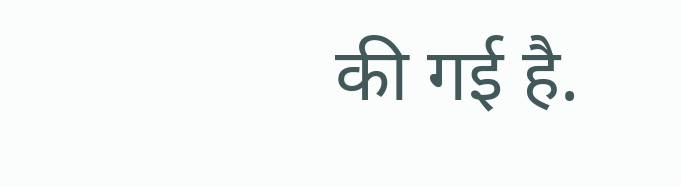की गई है.